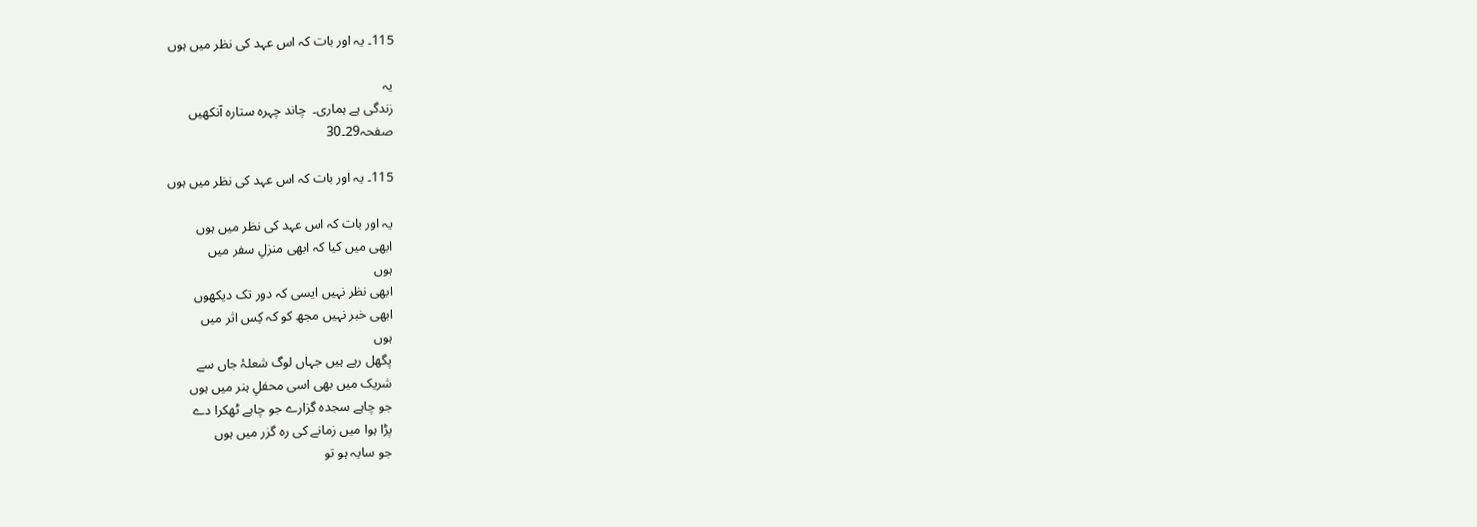115۔ یہ اور بات کہ اس عہد کی نظر میں ہوں

یہ
زندگی ہے ہماری۔  چاند چہرہ ستارہ آنکھیں
صفحہ29۔30

115۔ یہ اور بات کہ اس عہد کی نظر میں ہوں

یہ اور بات کہ اس عہد کی نظر میں ہوں
ابھی میں کیا کہ ابھی منزلِ سفر میں
ہوں
ابھی نظر نہیں ایسی کہ دور تک دیکھوں
ابھی خبر نہیں مجھ کو کہ کِس اثر میں
ہوں
پگھل رہے ہیں جہاں لوگ شعلۂ جاں سے
شریک میں بھی اسی محفلِ ہنر میں ہوں
جو چاہے سجدہ گزارے جو چاہے ٹھکرا دے
پڑا ہوا میں زمانے کی رہ گزر میں ہوں
جو سایہ ہو تو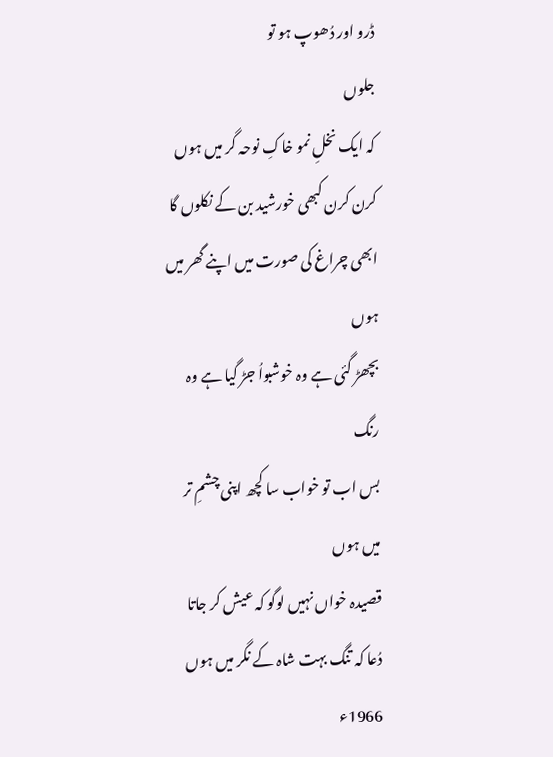ڈرو اور دُھوپ ہو تو
جلوں
کہ ایک نخلِ نمو خاکِ نوحہ گر میں ہوں
کرن کرن کبھی خورشید بن کے نکلوں گا
ابھی چراغ کی صورت میں اپنے گھر میں
ہوں
بچھڑ گئی ہے وہ خوشبواُ جڑ گیا ہے وہ
رنگ
بس اب تو خواب سا کچھ اپنی چشمِ تر
میں ہوں
قصیدہ خواں نہیں لوگو کہ عیش کر جاتا
دُعا کہ تنگ بہت شاہ کے نگر میں ہوں
1966ء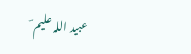عبید اللہ علیم ؔ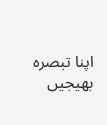اپنا تبصرہ بھیجیں